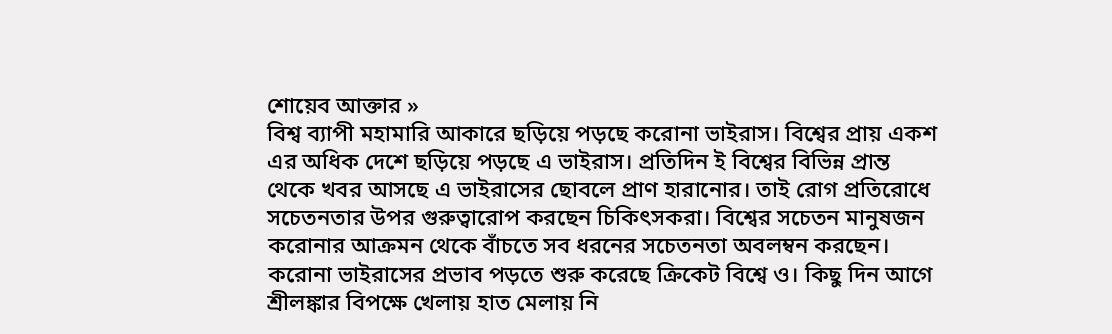শোয়েব আক্তার »
বিশ্ব ব্যাপী মহামারি আকারে ছড়িয়ে পড়ছে করোনা ভাইরাস। বিশ্বের প্রায় একশ এর অধিক দেশে ছড়িয়ে পড়ছে এ ভাইরাস। প্রতিদিন ই বিশ্বের বিভিন্ন প্রান্ত থেকে খবর আসছে এ ভাইরাসের ছোবলে প্রাণ হারানোর। তাই রোগ প্রতিরোধে সচেতনতার উপর গুরুত্বারোপ করছেন চিকিৎসকরা। বিশ্বের সচেতন মানুষজন করোনার আক্রমন থেকে বাঁচতে সব ধরনের সচেতনতা অবলম্বন করছেন।
করোনা ভাইরাসের প্রভাব পড়তে শুরু করেছে ক্রিকেট বিশ্বে ও। কিছু দিন আগে শ্রীলঙ্কার বিপক্ষে খেলায় হাত মেলায় নি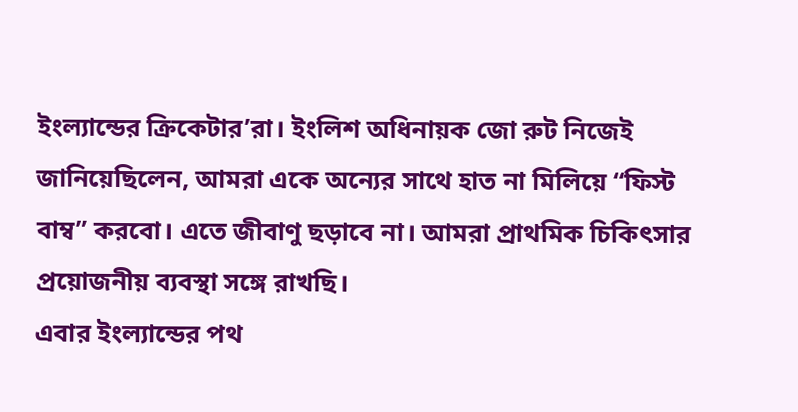ইংল্যান্ডের ক্রিকেটার’রা। ইংলিশ অধিনায়ক জো রুট নিজেই জানিয়েছিলেন, আমরা একে অন্যের সাথে হাত না মিলিয়ে “ফিস্ট বাম্ব” করবো। এতে জীবাণু ছড়াবে না। আমরা প্রাথমিক চিকিৎসার প্রয়োজনীয় ব্যবস্থা সঙ্গে রাখছি।
এবার ইংল্যান্ডের পথ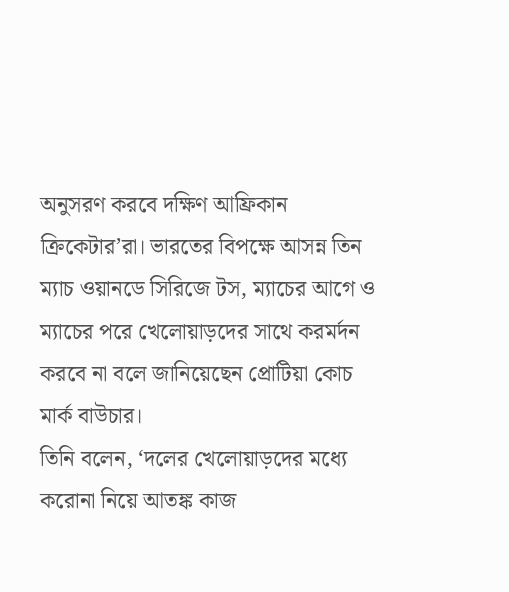অনুসরণ করবে দক্ষিণ আফ্রিকান ক্রিকেটার’রা। ভারতের বিপক্ষে আসন্ন তিন ম্যাচ ওয়ানডে সিরিজে টস, ম্যাচের আগে ও ম্যাচের পরে খেলোয়াড়দের সাথে করমর্দন করবে না বলে জানিয়েছেন প্রোটিয়া কোচ মার্ক বাউচার।
তিনি বলেন, ‘দলের খেলোয়াড়দের মধ্যে করোনা নিয়ে আতঙ্ক কাজ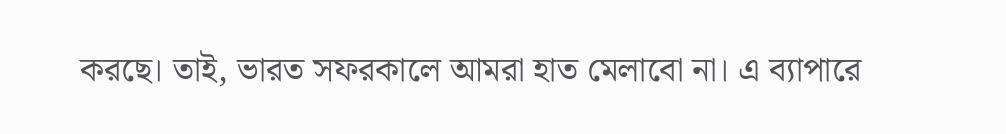করছে। তাই, ভারত সফরকালে আমরা হাত মেলাবো না। এ ব্যাপারে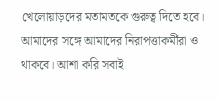খেলোয়াড়দের মতামতকে গুরুত্ব দিতে হবে। আমাদের সঙ্গে আমাদের নিরাপত্তাকর্মীরা ও থাকবে। আশা করি সবাই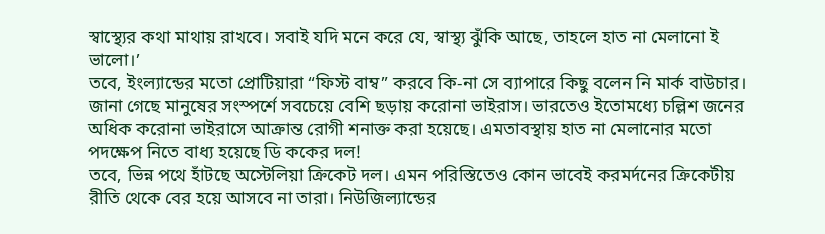স্বাস্থ্যের কথা মাথায় রাখবে। সবাই যদি মনে করে যে, স্বাস্থ্য ঝুঁকি আছে, তাহলে হাত না মেলানো ই ভালো।’
তবে, ইংল্যান্ডের মতো প্রোটিয়ারা “ফিস্ট বাম্ব” করবে কি-না সে ব্যাপারে কিছু বলেন নি মার্ক বাউচার। জানা গেছে মানুষের সংস্পর্শে সবচেয়ে বেশি ছড়ায় করোনা ভাইরাস। ভারতেও ইতোমধ্যে চল্লিশ জনের অধিক করোনা ভাইরাসে আক্রান্ত রোগী শনাক্ত করা হয়েছে। এমতাবস্থায় হাত না মেলানোর মতো পদক্ষেপ নিতে বাধ্য হয়েছে ডি ককের দল!
তবে, ভিন্ন পথে হাঁটছে অস্টেলিয়া ক্রিকেট দল। এমন পরিস্তিতেও কোন ভাবেই করমর্দনের ক্রিকেটীয় রীতি থেকে বের হয়ে আসবে না তারা। নিউজিল্যান্ডের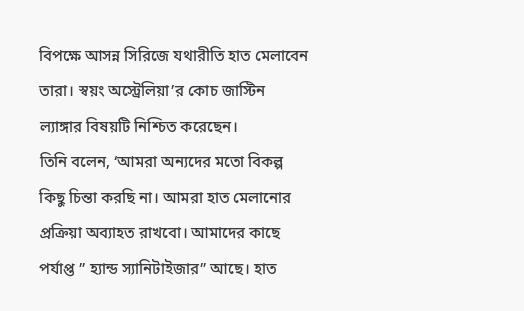বিপক্ষে আসন্ন সিরিজে যথারীতি হাত মেলাবেন তারা। স্বয়ং অস্ট্রেলিয়া’র কোচ জাস্টিন ল্যাঙ্গার বিষয়টি নিশ্চিত করেছেন।
তিনি বলেন, ‘আমরা অন্যদের মতো বিকল্প কিছু চিন্তা করছি না। আমরা হাত মেলানোর প্রক্রিয়া অব্যাহত রাখবো। আমাদের কাছে পর্যাপ্ত ” হ্যান্ড স্যানিটাইজার” আছে। হাত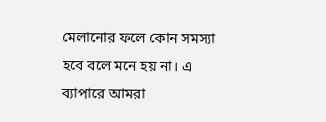মেলানোর ফলে কোন সমস্যা হবে বলে মনে হয় না। এ ব্যাপারে আমরা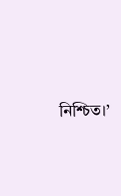নিশ্চিত।’